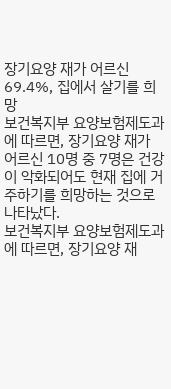장기요양 재가 어르신 69.4%, 집에서 살기를 희망
보건복지부 요양보험제도과에 따르면, 장기요양 재가 어르신 10명 중 7명은 건강이 악화되어도 현재 집에 거주하기를 희망하는 것으로 나타났다.
보건복지부 요양보험제도과에 따르면, 장기요양 재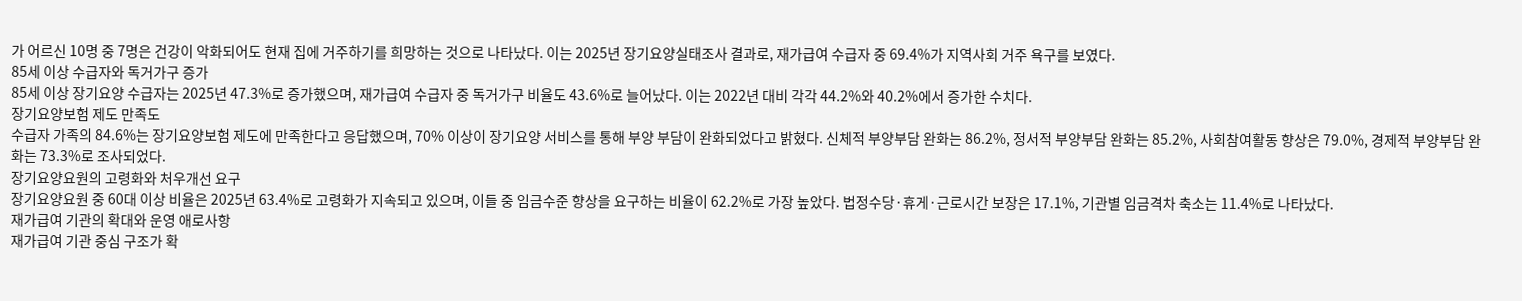가 어르신 10명 중 7명은 건강이 악화되어도 현재 집에 거주하기를 희망하는 것으로 나타났다. 이는 2025년 장기요양실태조사 결과로, 재가급여 수급자 중 69.4%가 지역사회 거주 욕구를 보였다.
85세 이상 수급자와 독거가구 증가
85세 이상 장기요양 수급자는 2025년 47.3%로 증가했으며, 재가급여 수급자 중 독거가구 비율도 43.6%로 늘어났다. 이는 2022년 대비 각각 44.2%와 40.2%에서 증가한 수치다.
장기요양보험 제도 만족도
수급자 가족의 84.6%는 장기요양보험 제도에 만족한다고 응답했으며, 70% 이상이 장기요양 서비스를 통해 부양 부담이 완화되었다고 밝혔다. 신체적 부양부담 완화는 86.2%, 정서적 부양부담 완화는 85.2%, 사회참여활동 향상은 79.0%, 경제적 부양부담 완화는 73.3%로 조사되었다.
장기요양요원의 고령화와 처우개선 요구
장기요양요원 중 60대 이상 비율은 2025년 63.4%로 고령화가 지속되고 있으며, 이들 중 임금수준 향상을 요구하는 비율이 62.2%로 가장 높았다. 법정수당·휴게·근로시간 보장은 17.1%, 기관별 임금격차 축소는 11.4%로 나타났다.
재가급여 기관의 확대와 운영 애로사항
재가급여 기관 중심 구조가 확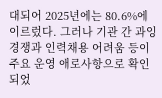대되어 2025년에는 80.6%에 이르렀다. 그러나 기관 간 과잉 경쟁과 인력채용 어려움 등이 주요 운영 애로사항으로 확인되었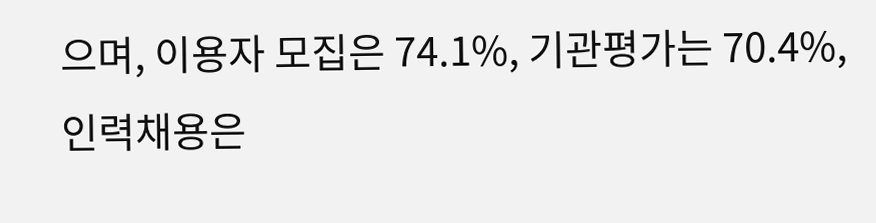으며, 이용자 모집은 74.1%, 기관평가는 70.4%, 인력채용은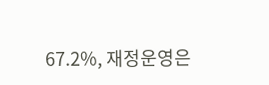67.2%, 재정운영은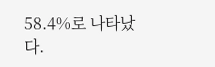58.4%로 나타났다.